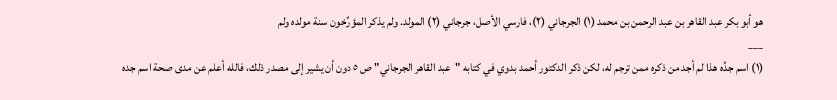هو أبو بكر عبد القاهر بن عبد الرحمن بن محمد (١) الجرجاني (٢)، فارسي الأصل، جرجاني (٢) المولد. ولم يذكر المؤرِّخون سنة مولده ولم
___
(١) اسم جدِّه هذا لم أجد من ذكره ممن ترجم له، لكن ذكر الدكتور أحمد بدوي في كتابه "عبد القاهر الجرجاني" ص ٥ دون أن يشير إلى مصدر ذلك، فالله أعلم عن مدى صحة اسم جده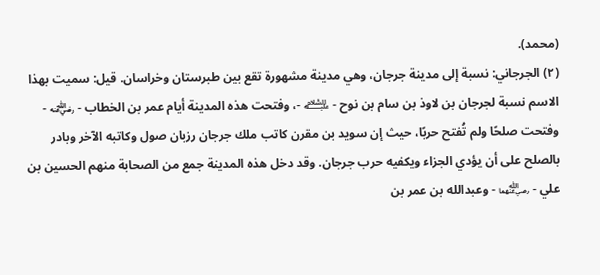(محمد).
(٢) الجرجاني: نسبة إلى مدينة جرجان، وهي مدينة مشهورة تقع بين طبرستان وخراسان. قيل: سميت بهذا الاسم نسبة لجرجان بن لاوذ بن سام بن نوح - ﵇ -، وفتحت هذه المدينة أيام عمر بن الخطاب - ﵁ - وفتحت صلحًا ولم تُفتح حربًا، حيث إن سويد بن مقرن كاتب ملك جرجان رزبان صول وكاتبه الآخر وبادر بالصلح على أن يؤدي الجزاء ويكفيه حرب جرجان. وقد دخل هذه المدينة جمع من الصحابة منهم الحسين بن علي - ﵄ - وعبدالله بن عمر بن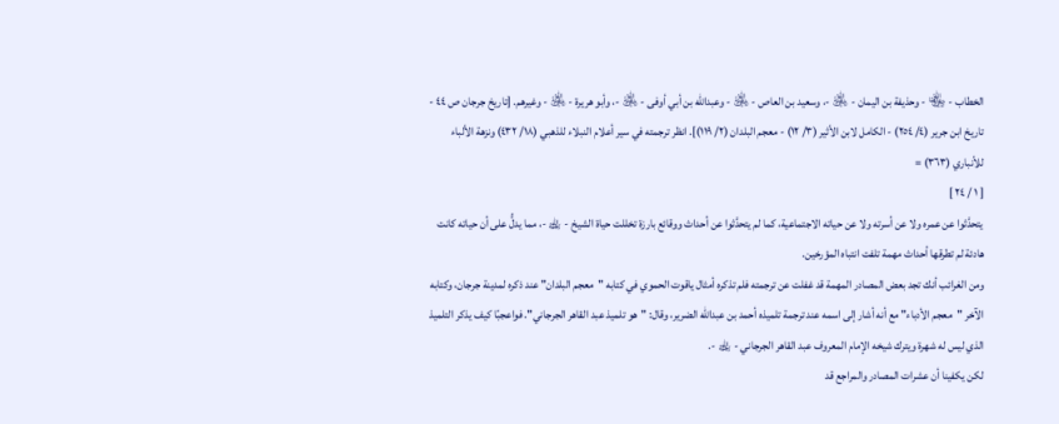الخطاب - ﵄ - وحذيفة بن اليمان - ﵁ -، وسعيد بن العاص - ﵁ - وعبدالله بن أبي أوفى - ﵁ -، وأبو هريرة - ﵁ - وغيرهم. [تاريخ جرجان ص ٤٤ - تاريخ ابن جرير (٤/ ٢٥٤) - الكامل لابن الأثير (٣/ ١٢) - معجم البلدان (٢/ ١١٩)]. انظر ترجمته في سير أعلام النبلاء للذهبي (١٨/ ٤٣٢) ونزهة الألباء للأنباري (٣٦٣) =
[ ١ / ٢٤ ]
يتحدَّثوا عن عمره ولا عن أسرته ولا عن حياته الاجتماعية، كما لم يتحدَّثوا عن أحداث ووقائع بارزة تخللت حياة الشيخ - ﵀ -، مما يدلُّ على أن حياته كانت هادئة لم تطرقها أحداث مهمة تلفت انتباه المؤرخين.
ومن الغرائب أنك تجد بعض المصادر المهمة قد غفلت عن ترجمته فلم تذكره أمثال ياقوت الحموي في كتابه "معجم البلدان" عند ذكره لمدينة جرجان، وكتابه الآخر "معجم الأدباء" مع أنه أشار إلى اسمه عند ترجمة تلميذه أحمد بن عبدالله الضرير، وقال: "هو تلميذ عبد القاهر الجرجاني". فواعجبًا كيف يذكر التلميذ الذي ليس له شهرة ويترك شيخه الإمام المعروف عبد القاهر الجرجاني - ﵀ -.
لكن يكفينا أن عشرات المصادر والمراجع قد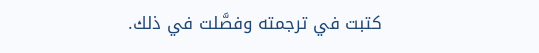كتبت في ترجمته وفصَّلت في ذلك.